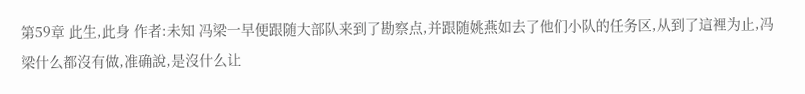第59章 此生,此身 作者:未知 冯梁一早便跟随大部队来到了勘察点,并跟随姚燕如去了他们小队的任务区,从到了這裡为止,冯梁什么都沒有做,准确說,是沒什么让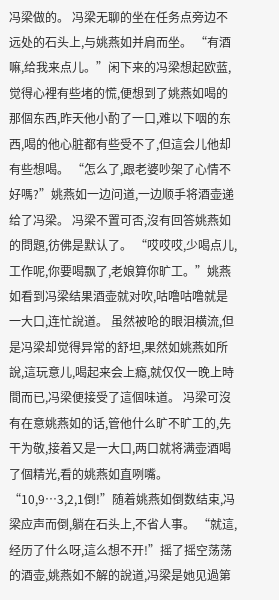冯梁做的。 冯梁无聊的坐在任务点旁边不远处的石头上,与姚燕如并肩而坐。 “有酒嘛,给我来点儿。”闲下来的冯梁想起欧蓝,觉得心裡有些堵的慌,便想到了姚燕如喝的那個东西,昨天他小酌了一口,难以下咽的东西,喝的他心脏都有些受不了,但這会儿他却有些想喝。 “怎么了,跟老婆吵架了心情不好嗎?”姚燕如一边问道,一边顺手将酒壶递给了冯梁。 冯梁不置可否,沒有回答姚燕如的問題,彷佛是默认了。 “哎哎哎,少喝点儿,工作呢,你要喝飘了,老娘算你旷工。”姚燕如看到冯梁结果酒壶就对吹,咕噜咕噜就是一大口,连忙說道。 虽然被呛的眼泪横流,但是冯梁却觉得异常的舒坦,果然如姚燕如所說,這玩意儿,喝起来会上瘾,就仅仅一晚上時間而已,冯梁便接受了這個味道。 冯梁可沒有在意姚燕如的话,管他什么旷不旷工的,先干为敬,接着又是一大口,两口就将满壶酒喝了個精光,看的姚燕如直咧嘴。 “10,9…3,2,1倒!”随着姚燕如倒数结束,冯梁应声而倒,躺在石头上,不省人事。 “就這,经历了什么呀,這么想不开!”摇了摇空荡荡的酒壶,姚燕如不解的說道,冯梁是她见過第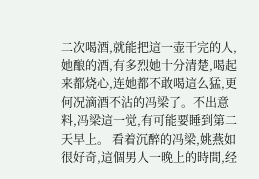二次喝酒,就能把這一壶干完的人,她酿的酒,有多烈她十分清楚,喝起来都烧心,连她都不敢喝這么猛,更何况滴酒不沾的冯梁了。不出意料,冯梁這一觉,有可能要睡到第二天早上。 看着沉醉的冯梁,姚燕如很好奇,這個男人一晚上的時間,经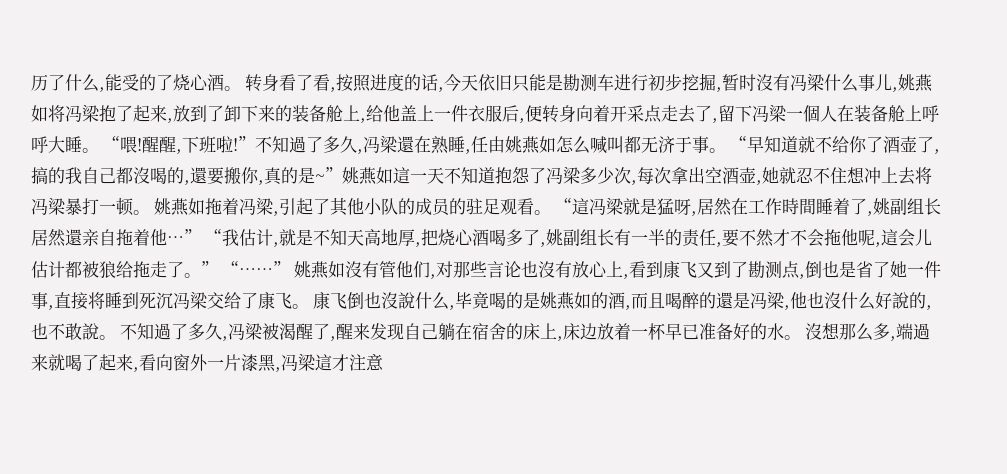历了什么,能受的了烧心酒。 转身看了看,按照进度的话,今天依旧只能是勘测车进行初步挖掘,暂时沒有冯梁什么事儿,姚燕如将冯梁抱了起来,放到了卸下来的装备舱上,给他盖上一件衣服后,便转身向着开采点走去了,留下冯梁一個人在装备舱上呼呼大睡。 “喂!醒醒,下班啦!”不知過了多久,冯梁還在熟睡,任由姚燕如怎么喊叫都无济于事。 “早知道就不给你了酒壶了,搞的我自己都沒喝的,還要搬你,真的是~”姚燕如這一天不知道抱怨了冯梁多少次,每次拿出空酒壶,她就忍不住想冲上去将冯梁暴打一顿。 姚燕如拖着冯梁,引起了其他小队的成员的驻足观看。 “這冯梁就是猛呀,居然在工作時間睡着了,姚副组长居然還亲自拖着他…” “我估计,就是不知天高地厚,把烧心酒喝多了,姚副组长有一半的责任,要不然才不会拖他呢,這会儿估计都被狼给拖走了。” “……” 姚燕如沒有管他们,对那些言论也沒有放心上,看到康飞又到了勘测点,倒也是省了她一件事,直接将睡到死沉冯梁交给了康飞。 康飞倒也沒說什么,毕竟喝的是姚燕如的酒,而且喝醉的還是冯梁,他也沒什么好說的,也不敢說。 不知過了多久,冯梁被渴醒了,醒来发现自己躺在宿舍的床上,床边放着一杯早已准备好的水。 沒想那么多,端過来就喝了起来,看向窗外一片漆黑,冯梁這才注意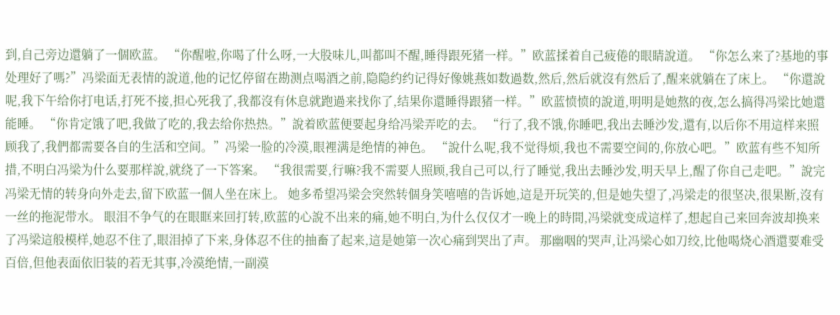到,自己旁边還躺了一個欧蓝。 “你醒啦,你喝了什么呀,一大股味儿,叫都叫不醒,睡得跟死猪一样。”欧蓝揉着自己疲倦的眼睛說道。 “你怎么来了?基地的事处理好了嗎?”冯梁面无表情的說道,他的记忆停留在勘测点喝酒之前,隐隐约约记得好像姚燕如数過数,然后,然后就沒有然后了,醒来就躺在了床上。 “你還說呢,我下午给你打电话,打死不接,担心死我了,我都沒有休息就跑過来找你了,结果你還睡得跟猪一样。”欧蓝愤愤的說道,明明是她熬的夜,怎么搞得冯梁比她還能睡。 “你肯定饿了吧,我做了吃的,我去给你热热。”說着欧蓝便要起身给冯梁弄吃的去。 “行了,我不饿,你睡吧,我出去睡沙发,還有,以后你不用這样来照顾我了,我們都需要各自的生活和空间。”冯梁一脸的冷漠,眼裡满是绝情的神色。 “說什么呢,我不觉得烦,我也不需要空间的,你放心吧。”欧蓝有些不知所措,不明白冯梁为什么要那样說,就绕了一下答案。 “我很需要,行嘛?我不需要人照顾,我自己可以,行了睡觉,我出去睡沙发,明天早上,醒了你自己走吧。”說完冯梁无情的转身向外走去,留下欧蓝一個人坐在床上。 她多希望冯梁会突然转個身笑嘻嘻的告诉她,這是开玩笑的,但是她失望了,冯梁走的很坚决,很果断,沒有一丝的拖泥带水。 眼泪不争气的在眼眶来回打转,欧蓝的心說不出来的痛,她不明白,为什么仅仅才一晚上的時間,冯梁就变成這样了,想起自己来回奔波却换来了冯梁這般模样,她忍不住了,眼泪掉了下来,身体忍不住的抽畜了起来,這是她第一次心痛到哭出了声。 那幽咽的哭声,让冯梁心如刀绞,比他喝烧心酒還要难受百倍,但他表面依旧装的若无其事,冷漠绝情,一副漠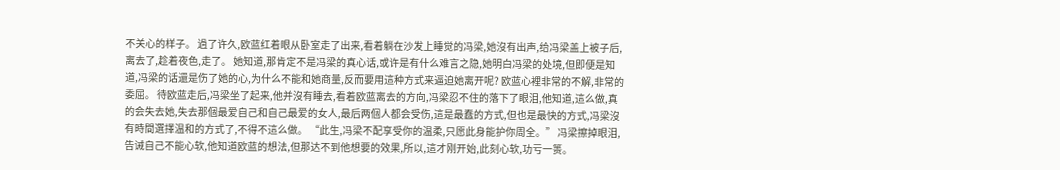不关心的样子。 過了许久,欧蓝红着眼从卧室走了出来,看着躺在沙发上睡觉的冯梁,她沒有出声,给冯梁盖上被子后,离去了,趁着夜色,走了。 她知道,那肯定不是冯梁的真心话,或许是有什么难言之隐,她明白冯梁的处境,但即便是知道,冯梁的话還是伤了她的心,为什么不能和她商量,反而要用這种方式来逼迫她离开呢? 欧蓝心裡非常的不解,非常的委屈。 待欧蓝走后,冯梁坐了起来,他并沒有睡去,看着欧蓝离去的方向,冯梁忍不住的落下了眼泪,他知道,這么做,真的会失去她,失去那個最爱自己和自己最爱的女人,最后两個人都会受伤,這是最蠢的方式,但也是最快的方式,冯梁沒有時間選擇温和的方式了,不得不這么做。 “此生,冯梁不配享受你的温柔,只愿此身能护你周全。” 冯梁擦掉眼泪,告诫自己不能心软,他知道欧蓝的想法,但那达不到他想要的效果,所以,這才刚开始,此刻心软,功亏一篑。